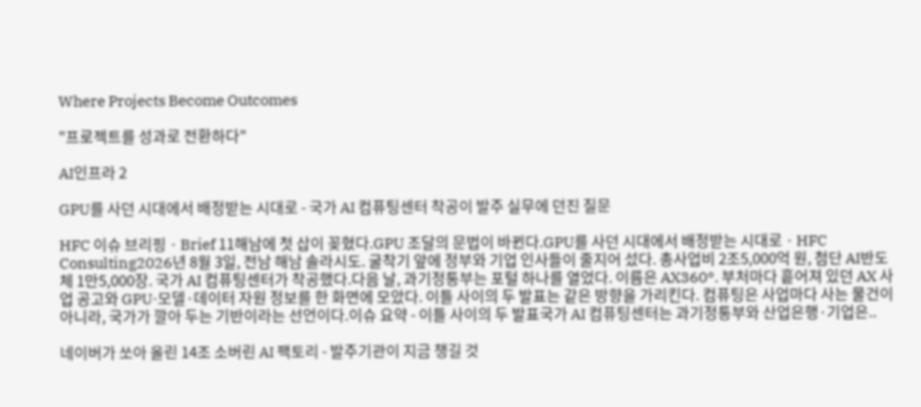Where Projects Become Outcomes

"프로젝트를 성과로 전환하다"

AI인프라 2

GPU를 사던 시대에서 배정받는 시대로 - 국가 AI 컴퓨팅센터 착공이 발주 실무에 던진 질문

HFC 이슈 브리핑 · Brief 11해남에 첫 삽이 꽂혔다.GPU 조달의 문법이 바뀐다.GPU를 사던 시대에서 배정받는 시대로 · HFC Consulting2026년 8월 3일, 전남 해남 솔라시도. 굴착기 앞에 정부와 기업 인사들이 줄지어 섰다. 총사업비 2조5,000억 원, 첨단 AI반도체 1만5,000장. 국가 AI 컴퓨팅센터가 착공했다.다음 날, 과기정통부는 포털 하나를 열었다. 이름은 AX360°. 부처마다 흩어져 있던 AX 사업 공고와 GPU·모델·데이터 자원 정보를 한 화면에 모았다. 이틀 사이의 두 발표는 같은 방향을 가리킨다. 컴퓨팅은 사업마다 사는 물건이 아니라, 국가가 깔아 두는 기반이라는 선언이다.이슈 요약 - 이틀 사이의 두 발표국가 AI 컴퓨팅센터는 과기정통부와 산업은행·기업은..

네이버가 쏘아 올린 14조 소버린 AI 팩토리 - 발주기관이 지금 챙길 것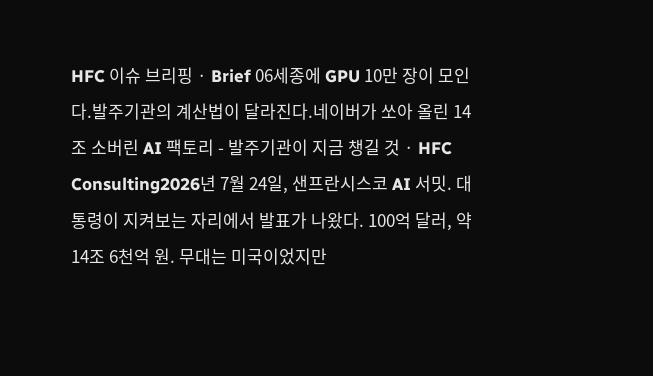HFC 이슈 브리핑 · Brief 06세종에 GPU 10만 장이 모인다.발주기관의 계산법이 달라진다.네이버가 쏘아 올린 14조 소버린 AI 팩토리 - 발주기관이 지금 챙길 것 · HFC Consulting2026년 7월 24일, 샌프란시스코 AI 서밋. 대통령이 지켜보는 자리에서 발표가 나왔다. 100억 달러, 약 14조 6천억 원. 무대는 미국이었지만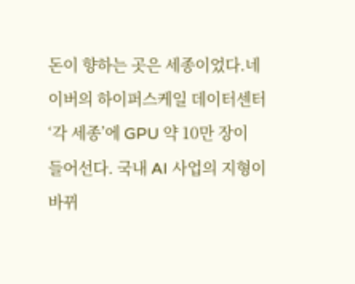돈이 향하는 곳은 세종이었다.네이버의 하이퍼스케일 데이터센터 ‘각 세종’에 GPU 약 10만 장이 들어선다. 국내 AI 사업의 지형이 바뀌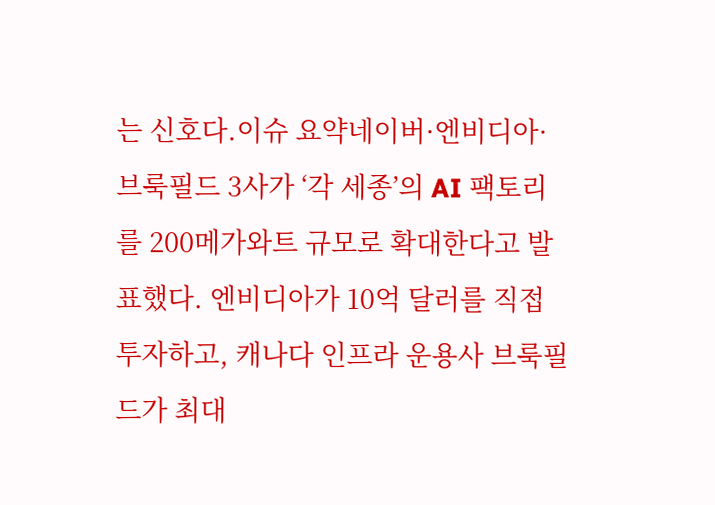는 신호다.이슈 요약네이버·엔비디아·브룩필드 3사가 ‘각 세종’의 AI 팩토리를 200메가와트 규모로 확대한다고 발표했다. 엔비디아가 10억 달러를 직접 투자하고, 캐나다 인프라 운용사 브룩필드가 최대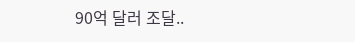90억 달러 조달..